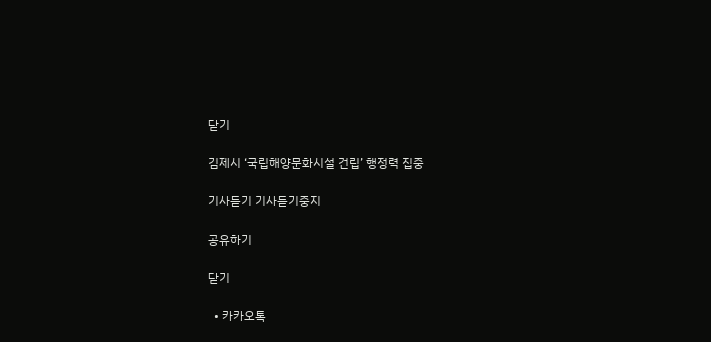닫기

김제시 ‘국립해양문화시설 건립’ 행정력 집중

기사듣기 기사듣기중지

공유하기

닫기

  • 카카오톡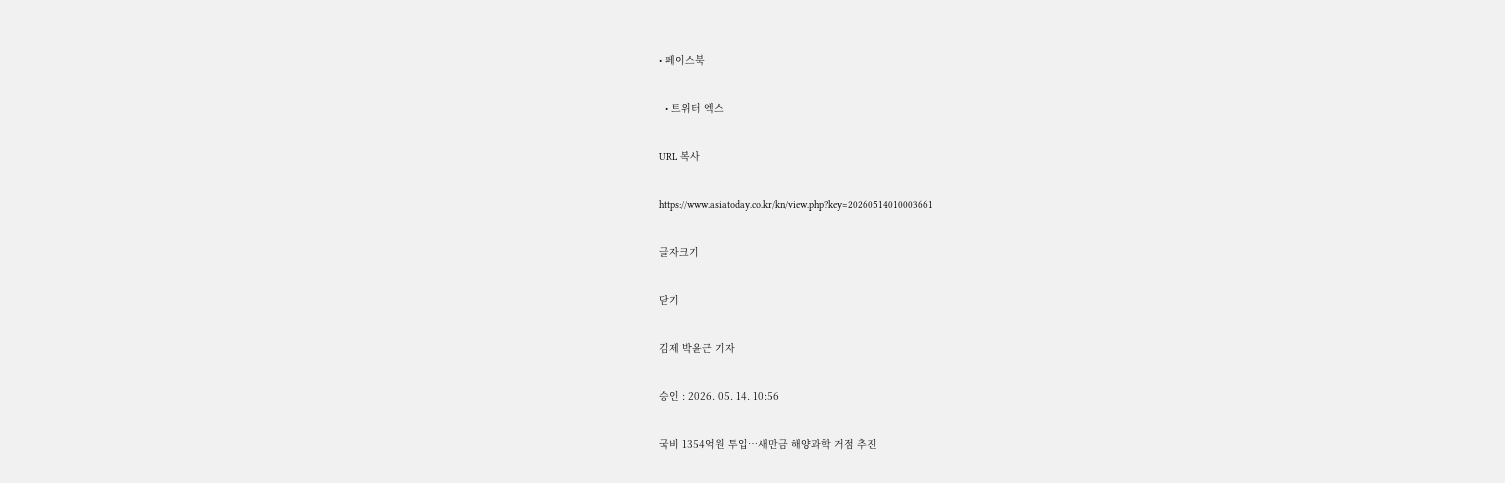• 페이스북

  • 트위터 엑스

URL 복사

https://www.asiatoday.co.kr/kn/view.php?key=20260514010003661

글자크기

닫기

김제 박윤근 기자

승인 : 2026. 05. 14. 10:56

국비 1354억원 투입…새만금 해양과학 거점 추진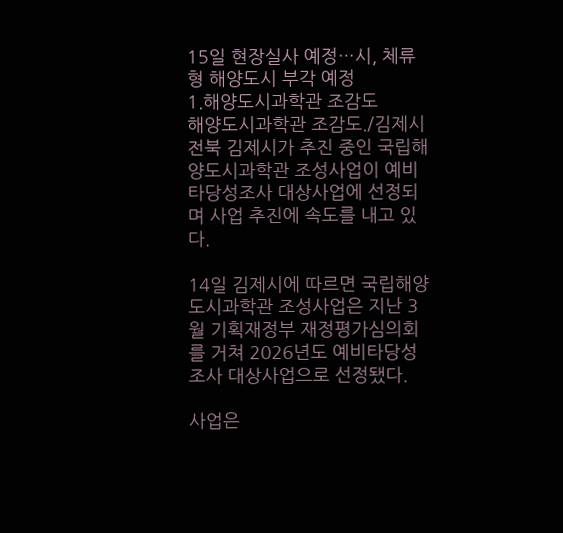15일 현장실사 예정…시, 체류형 해양도시 부각 예정
1.해양도시과학관 조감도
해양도시과학관 조감도./김제시
전북 김제시가 추진 중인 국립해양도시과학관 조성사업이 예비타당성조사 대상사업에 선정되며 사업 추진에 속도를 내고 있다.

14일 김제시에 따르면 국립해양도시과학관 조성사업은 지난 3월 기획재정부 재정평가심의회를 거쳐 2026년도 예비타당성조사 대상사업으로 선정됐다.

사업은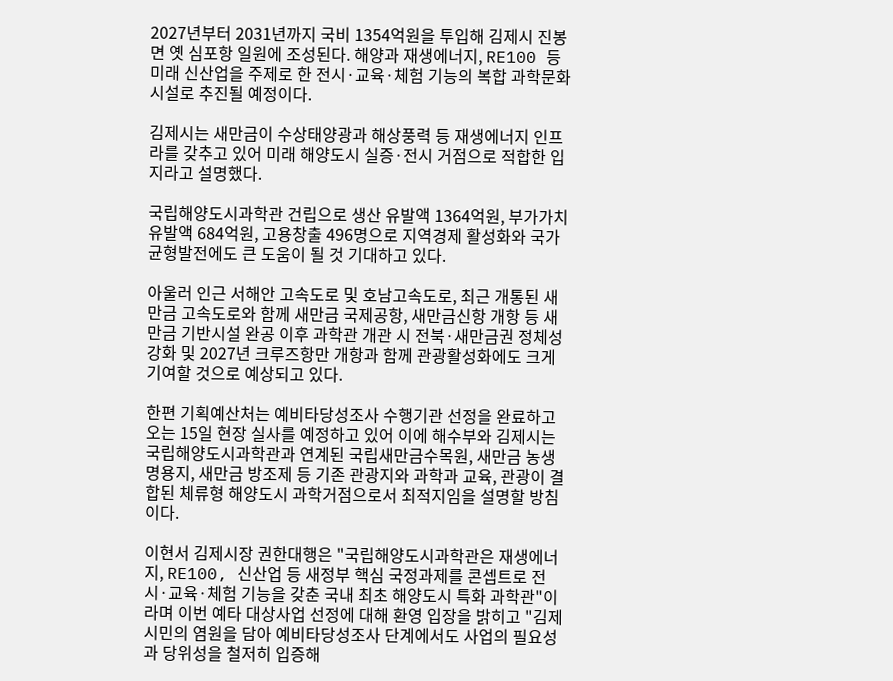2027년부터 2031년까지 국비 1354억원을 투입해 김제시 진봉면 옛 심포항 일원에 조성된다. 해양과 재생에너지, RE100 등 미래 신산업을 주제로 한 전시·교육·체험 기능의 복합 과학문화시설로 추진될 예정이다.

김제시는 새만금이 수상태양광과 해상풍력 등 재생에너지 인프라를 갖추고 있어 미래 해양도시 실증·전시 거점으로 적합한 입지라고 설명했다.

국립해양도시과학관 건립으로 생산 유발액 1364억원, 부가가치 유발액 684억원, 고용창출 496명으로 지역경제 활성화와 국가균형발전에도 큰 도움이 될 것 기대하고 있다.

아울러 인근 서해안 고속도로 및 호남고속도로, 최근 개통된 새만금 고속도로와 함께 새만금 국제공항, 새만금신항 개항 등 새만금 기반시설 완공 이후 과학관 개관 시 전북·새만금권 정체성 강화 및 2027년 크루즈항만 개항과 함께 관광활성화에도 크게 기여할 것으로 예상되고 있다.

한편 기획예산처는 예비타당성조사 수행기관 선정을 완료하고 오는 15일 현장 실사를 예정하고 있어 이에 해수부와 김제시는 국립해양도시과학관과 연계된 국립새만금수목원, 새만금 농생명용지, 새만금 방조제 등 기존 관광지와 과학과 교육, 관광이 결합된 체류형 해양도시 과학거점으로서 최적지임을 설명할 방침이다.

이현서 김제시장 권한대행은 "국립해양도시과학관은 재생에너지, RE100, 신산업 등 새정부 핵심 국정과제를 콘셉트로 전시·교육·체험 기능을 갖춘 국내 최초 해양도시 특화 과학관"이라며 이번 예타 대상사업 선정에 대해 환영 입장을 밝히고 "김제시민의 염원을 담아 예비타당성조사 단계에서도 사업의 필요성과 당위성을 철저히 입증해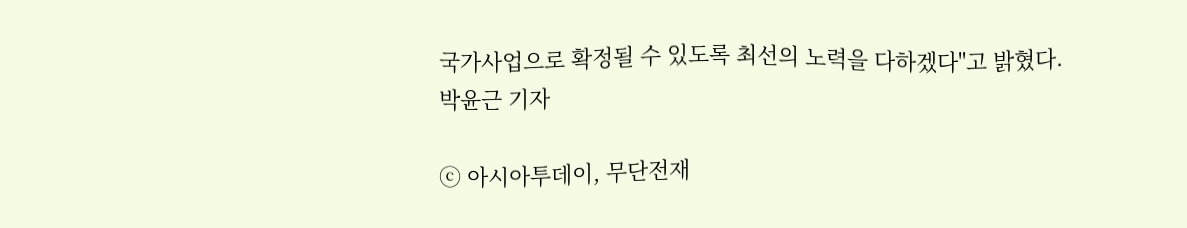국가사업으로 확정될 수 있도록 최선의 노력을 다하겠다"고 밝혔다.
박윤근 기자

ⓒ 아시아투데이, 무단전재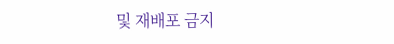및 재배포 금지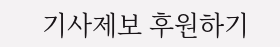기사제보 후원하기